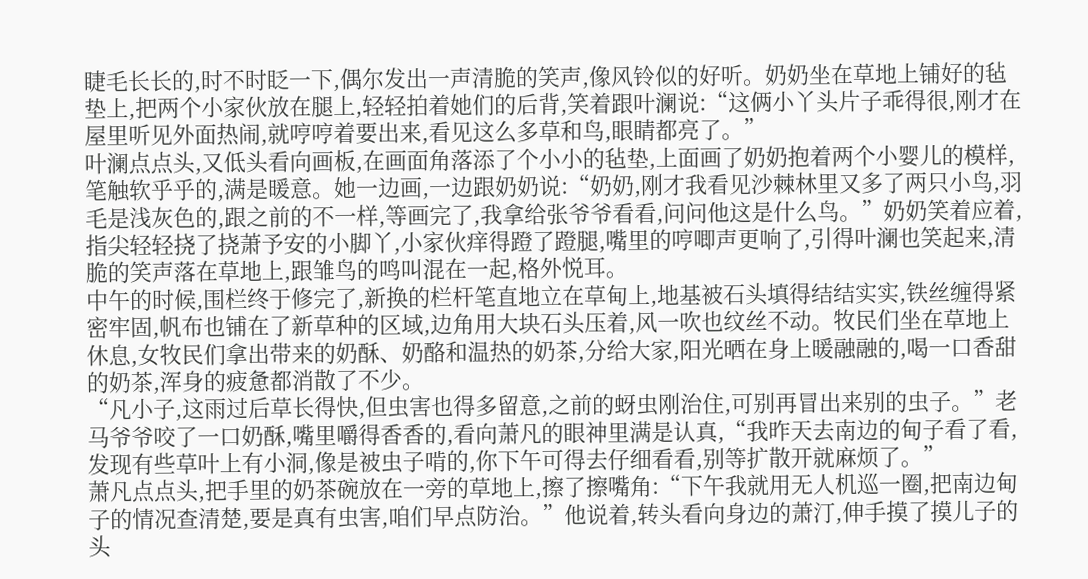睫毛长长的,时不时眨一下,偶尔发出一声清脆的笑声,像风铃似的好听。奶奶坐在草地上铺好的毡垫上,把两个小家伙放在腿上,轻轻拍着她们的后背,笑着跟叶澜说:“这俩小丫头片子乖得很,刚才在屋里听见外面热闹,就哼哼着要出来,看见这么多草和鸟,眼睛都亮了。”
叶澜点点头,又低头看向画板,在画面角落添了个小小的毡垫,上面画了奶奶抱着两个小婴儿的模样,笔触软乎乎的,满是暖意。她一边画,一边跟奶奶说:“奶奶,刚才我看见沙棘林里又多了两只小鸟,羽毛是浅灰色的,跟之前的不一样,等画完了,我拿给张爷爷看看,问问他这是什么鸟。”奶奶笑着应着,指尖轻轻挠了挠萧予安的小脚丫,小家伙痒得蹬了蹬腿,嘴里的哼唧声更响了,引得叶澜也笑起来,清脆的笑声落在草地上,跟雏鸟的鸣叫混在一起,格外悦耳。
中午的时候,围栏终于修完了,新换的栏杆笔直地立在草甸上,地基被石头填得结结实实,铁丝缠得紧密牢固,帆布也铺在了新草种的区域,边角用大块石头压着,风一吹也纹丝不动。牧民们坐在草地上休息,女牧民们拿出带来的奶酥、奶酪和温热的奶茶,分给大家,阳光晒在身上暖融融的,喝一口香甜的奶茶,浑身的疲惫都消散了不少。
“凡小子,这雨过后草长得快,但虫害也得多留意,之前的蚜虫刚治住,可别再冒出来别的虫子。”老马爷爷咬了一口奶酥,嘴里嚼得香香的,看向萧凡的眼神里满是认真,“我昨天去南边的甸子看了看,发现有些草叶上有小洞,像是被虫子啃的,你下午可得去仔细看看,别等扩散开就麻烦了。”
萧凡点点头,把手里的奶茶碗放在一旁的草地上,擦了擦嘴角:“下午我就用无人机巡一圈,把南边甸子的情况查清楚,要是真有虫害,咱们早点防治。”他说着,转头看向身边的萧汀,伸手摸了摸儿子的头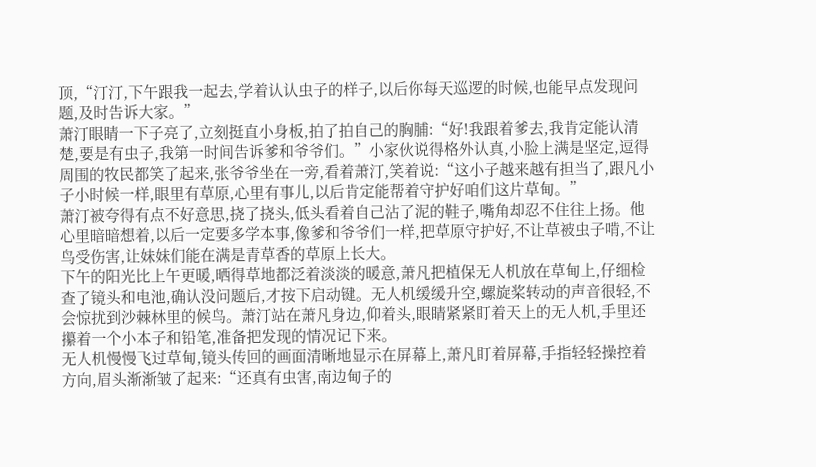顶,“汀汀,下午跟我一起去,学着认认虫子的样子,以后你每天巡逻的时候,也能早点发现问题,及时告诉大家。”
萧汀眼睛一下子亮了,立刻挺直小身板,拍了拍自己的胸脯:“好!我跟着爹去,我肯定能认清楚,要是有虫子,我第一时间告诉爹和爷爷们。”小家伙说得格外认真,小脸上满是坚定,逗得周围的牧民都笑了起来,张爷爷坐在一旁,看着萧汀,笑着说:“这小子越来越有担当了,跟凡小子小时候一样,眼里有草原,心里有事儿,以后肯定能帮着守护好咱们这片草甸。”
萧汀被夸得有点不好意思,挠了挠头,低头看着自己沾了泥的鞋子,嘴角却忍不住往上扬。他心里暗暗想着,以后一定要多学本事,像爹和爷爷们一样,把草原守护好,不让草被虫子啃,不让鸟受伤害,让妹妹们能在满是青草香的草原上长大。
下午的阳光比上午更暖,晒得草地都泛着淡淡的暖意,萧凡把植保无人机放在草甸上,仔细检查了镜头和电池,确认没问题后,才按下启动键。无人机缓缓升空,螺旋桨转动的声音很轻,不会惊扰到沙棘林里的候鸟。萧汀站在萧凡身边,仰着头,眼睛紧紧盯着天上的无人机,手里还攥着一个小本子和铅笔,准备把发现的情况记下来。
无人机慢慢飞过草甸,镜头传回的画面清晰地显示在屏幕上,萧凡盯着屏幕,手指轻轻操控着方向,眉头渐渐皱了起来:“还真有虫害,南边甸子的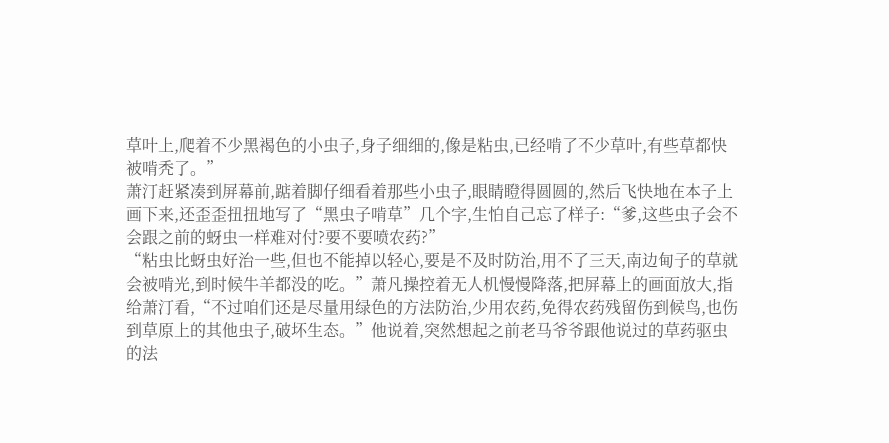草叶上,爬着不少黑褐色的小虫子,身子细细的,像是粘虫,已经啃了不少草叶,有些草都快被啃秃了。”
萧汀赶紧凑到屏幕前,踮着脚仔细看着那些小虫子,眼睛瞪得圆圆的,然后飞快地在本子上画下来,还歪歪扭扭地写了“黑虫子啃草”几个字,生怕自己忘了样子:“爹,这些虫子会不会跟之前的蚜虫一样难对付?要不要喷农药?”
“粘虫比蚜虫好治一些,但也不能掉以轻心,要是不及时防治,用不了三天,南边甸子的草就会被啃光,到时候牛羊都没的吃。”萧凡操控着无人机慢慢降落,把屏幕上的画面放大,指给萧汀看,“不过咱们还是尽量用绿色的方法防治,少用农药,免得农药残留伤到候鸟,也伤到草原上的其他虫子,破坏生态。”他说着,突然想起之前老马爷爷跟他说过的草药驱虫的法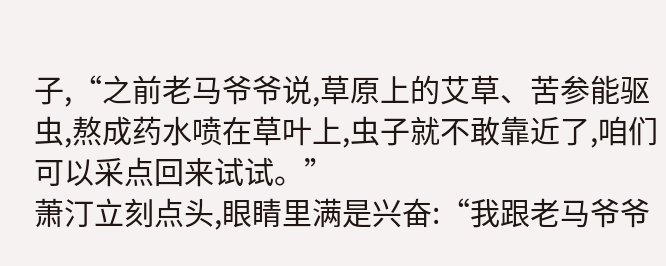子,“之前老马爷爷说,草原上的艾草、苦参能驱虫,熬成药水喷在草叶上,虫子就不敢靠近了,咱们可以采点回来试试。”
萧汀立刻点头,眼睛里满是兴奋:“我跟老马爷爷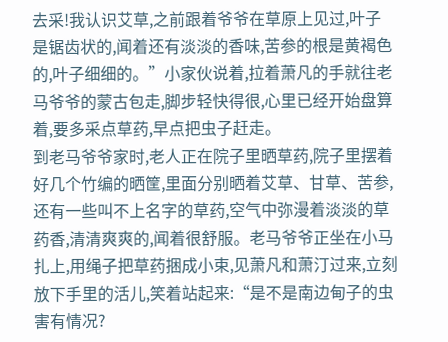去采!我认识艾草,之前跟着爷爷在草原上见过,叶子是锯齿状的,闻着还有淡淡的香味,苦参的根是黄褐色的,叶子细细的。”小家伙说着,拉着萧凡的手就往老马爷爷的蒙古包走,脚步轻快得很,心里已经开始盘算着,要多采点草药,早点把虫子赶走。
到老马爷爷家时,老人正在院子里晒草药,院子里摆着好几个竹编的晒筐,里面分别晒着艾草、甘草、苦参,还有一些叫不上名字的草药,空气中弥漫着淡淡的草药香,清清爽爽的,闻着很舒服。老马爷爷正坐在小马扎上,用绳子把草药捆成小束,见萧凡和萧汀过来,立刻放下手里的活儿,笑着站起来:“是不是南边甸子的虫害有情况?